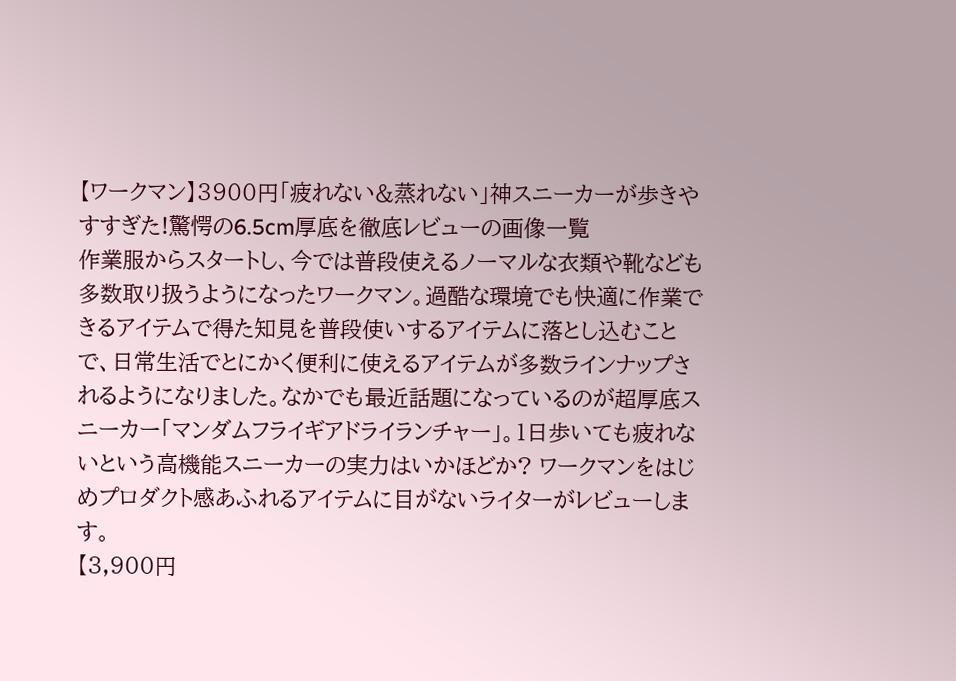【ワークマン】3900円「疲れない&蒸れない」神スニーカーが歩きやすすぎた!驚愕の6.5cm厚底を徹底レビューの画像一覧
作業服からスタートし、今では普段使えるノーマルな衣類や靴なども多数取り扱うようになったワークマン。過酷な環境でも快適に作業できるアイテムで得た知見を普段使いするアイテムに落とし込むことで、日常生活でとにかく便利に使えるアイテムが多数ラインナップされるようになりました。なかでも最近話題になっているのが超厚底スニーカー「マンダムフライギアドライランチャー」。1日歩いても疲れないという高機能スニーカーの実力はいかほどか? ワークマンをはじめプロダクト感あふれるアイテムに目がないライターがレビューします。
【3,900円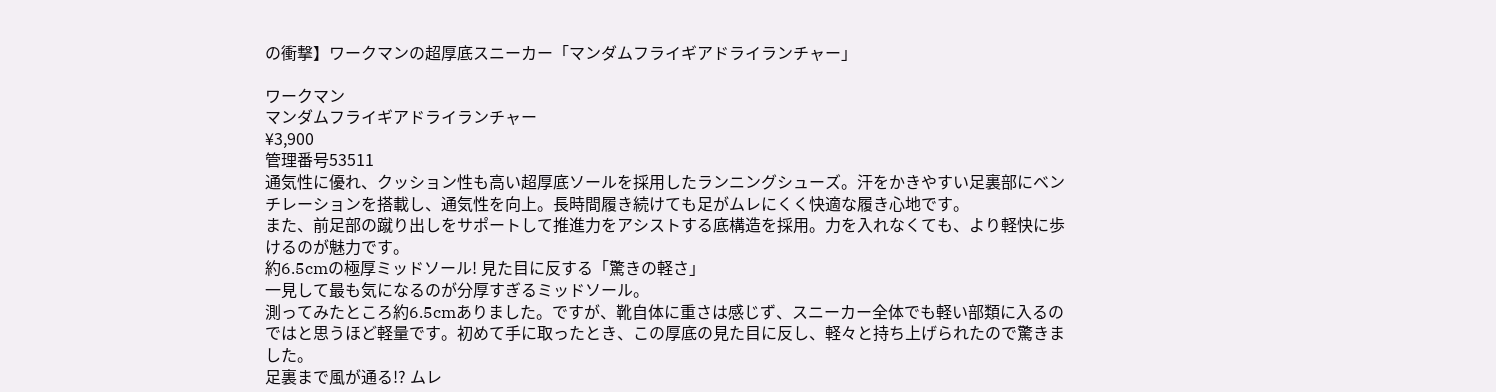の衝撃】ワークマンの超厚底スニーカー「マンダムフライギアドライランチャー」

ワークマン
マンダムフライギアドライランチャー
¥3,900
管理番号53511
通気性に優れ、クッション性も高い超厚底ソールを採用したランニングシューズ。汗をかきやすい足裏部にベンチレーションを搭載し、通気性を向上。長時間履き続けても足がムレにくく快適な履き心地です。
また、前足部の蹴り出しをサポートして推進力をアシストする底構造を採用。力を入れなくても、より軽快に歩けるのが魅力です。
約6.5cmの極厚ミッドソール! 見た目に反する「驚きの軽さ」
一見して最も気になるのが分厚すぎるミッドソール。
測ってみたところ約6.5cmありました。ですが、靴自体に重さは感じず、スニーカー全体でも軽い部類に入るのではと思うほど軽量です。初めて手に取ったとき、この厚底の見た目に反し、軽々と持ち上げられたので驚きました。
足裏まで風が通る!? ムレ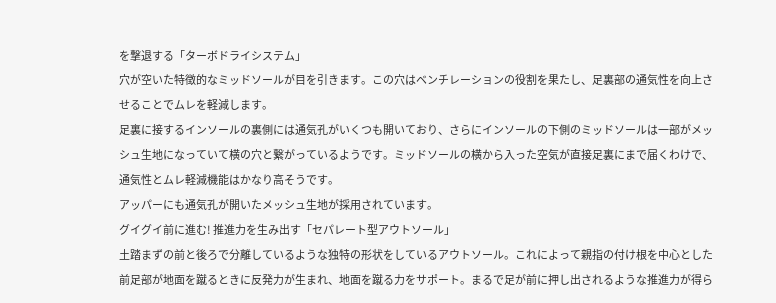を撃退する「ターボドライシステム」
穴が空いた特徴的なミッドソールが目を引きます。この穴はベンチレーションの役割を果たし、足裏部の通気性を向上させることでムレを軽減します。
足裏に接するインソールの裏側には通気孔がいくつも開いており、さらにインソールの下側のミッドソールは一部がメッシュ生地になっていて横の穴と繋がっているようです。ミッドソールの横から入った空気が直接足裏にまで届くわけで、通気性とムレ軽減機能はかなり高そうです。
アッパーにも通気孔が開いたメッシュ生地が採用されています。
グイグイ前に進む! 推進力を生み出す「セパレート型アウトソール」
土踏まずの前と後ろで分離しているような独特の形状をしているアウトソール。これによって親指の付け根を中心とした前足部が地面を蹴るときに反発力が生まれ、地面を蹴る力をサポート。まるで足が前に押し出されるような推進力が得ら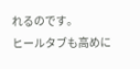れるのです。
ヒールタブも高めに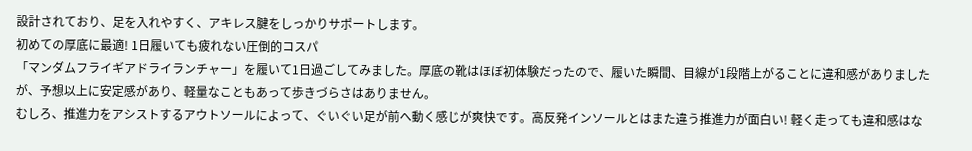設計されており、足を入れやすく、アキレス腱をしっかりサポートします。
初めての厚底に最適! 1日履いても疲れない圧倒的コスパ
「マンダムフライギアドライランチャー」を履いて1日過ごしてみました。厚底の靴はほぼ初体験だったので、履いた瞬間、目線が1段階上がることに違和感がありましたが、予想以上に安定感があり、軽量なこともあって歩きづらさはありません。
むしろ、推進力をアシストするアウトソールによって、ぐいぐい足が前へ動く感じが爽快です。高反発インソールとはまた違う推進力が面白い! 軽く走っても違和感はな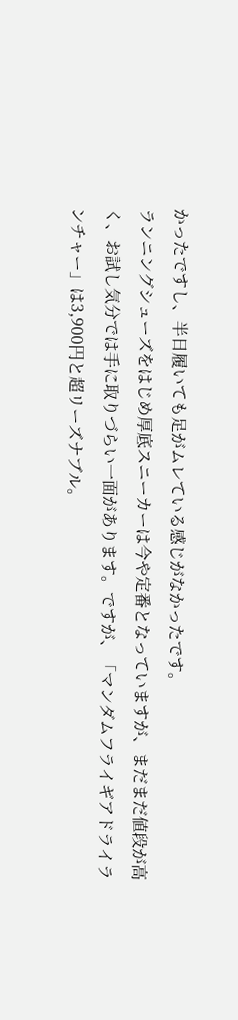かったですし、半日履いても足がムレている感じがなかったです。
ランニングシューズをはじめ厚底スニーカーは今や定番となっていますが、まだまだ値段が高く、お試し気分では手に取りづらい一面があります。ですが、「マンダムフライギアドライランチャー」は3,900円と超リーズナブル。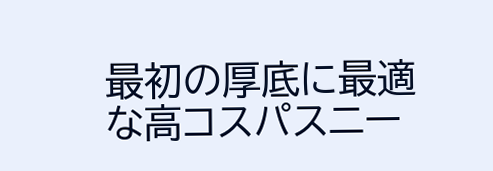最初の厚底に最適な高コスパスニー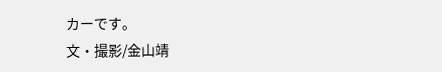カーです。
文・撮影/金山靖